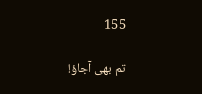155

تم بھی آجاؤ!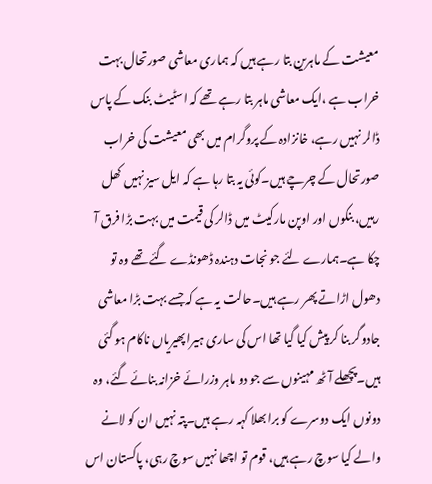معیشت کے ماہرین بتا رہے ہیں کہ ہماری معاشی صورتحال بہت خراب ہے ،ایک معاشی ماہر بتا رہے تھے کہ اسٹیٹ بنک کے پاس ڈالر نہیں رہے، خانزادہ کے پروگرام میں بھی معیشت کی خراب صورتحال کے چرچے ہیں۔کوئی یہ بتا رہا ہے کہ ایل سیز نہیں کھل رہیں، بنکوں اور اوپن مارکیٹ میں ڈالر کی قیمت میں بہت بڑا فرق آ چکا ہے۔ہمارے لئے جو نجات دہندہ ڈھونڈے گئے تھے وہ تو دھول اڑاتے پھر رہے ہیں۔حالت یہ ہے کہ جسے بہت بڑا معاشی جادوگر بنا کر پیش کیا گیا تھا اس کی ساری ہیرا پھیریاں ناکام ہو گئی ہیں۔پچھلے آٹھ مہینوں سے جو دو ماہر وزرائے خزانہ بنائے گئے، وہ دونوں ایک دوسرے کو برا بھلا کہہ رہے ہیں۔پتہ نہیں ان کو لانے والے کیا سوچ رہے ہیں، قوم تو اچھا نہیں سوچ رہی، پاکستان اس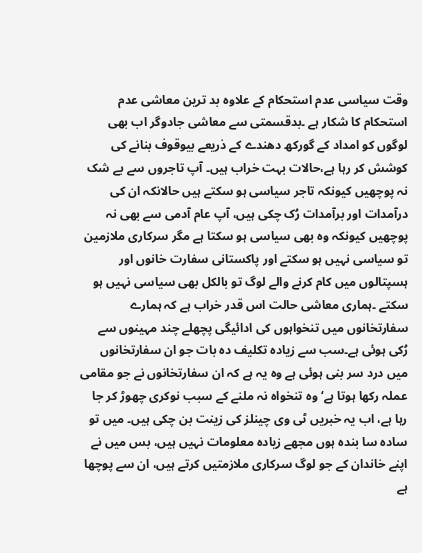وقت سیاسی عدم استحکام کے علاوہ بد ترین معاشی عدم استحکام کا شکار ہے ۔بدقسمتی سے معاشی جادوگر اب بھی لوگوں کو امداد کے گورکھ دھندے کے ذریعے بیوقوف بنانے کی کوشش کر رہا ہے،حالات بہت خراب ہیں۔ آپ تاجروں سے بے شک نہ پوچھیں کیونکہ تاجر سیاسی ہو سکتے ہیں حالانکہ ان کی درآمدات اور برآمدات رُک چکی ہیں، آپ عام آدمی سے بھی نہ پوچھیں کیونکہ وہ بھی سیاسی ہو سکتا ہے مگر سرکاری ملازمین تو سیاسی نہیں ہو سکتے اور پاکستانی سفارت خانوں اور ہسپتالوں میں کام کرنے والے لوگ تو بالکل بھی سیاسی نہیں ہو سکتے ۔ہماری معاشی حالت اس قدر خراب ہے کہ ہمارے سفارتخانوں میں تنخواہوں کی ادائیگی پچھلے چند مہینوں سے رُکی ہوئی ہے۔سب سے زیادہ تکلیف دہ بات جو ان سفارتخانوں میں درد سر بنی ہوئی ہے وہ یہ ہے کہ ان سفارتخانوں نے جو مقامی عملہ رکھا ہوتا ہے‘ وہ تنخواہ نہ ملنے کے سبب نوکری چھوڑ کر جا رہا ہے، اب یہ خبریں ٹی وی چینلز کی زینت بن چکی ہیں۔ میں تو سادہ سا بندہ ہوں مجھے زیادہ معلومات نہیں ہیں، بس میں نے اپنے خاندان کے جو لوگ سرکاری ملازمتیں کرتے ہیں، ان سے پوچھا ہے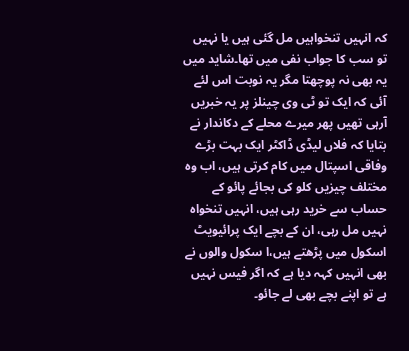کہ انہیں تنخواہیں مل گئی ہیں یا نہیں تو سب کا جواب نفی میں تھا۔شاید میں یہ بھی نہ پوچھتا مگر یہ نوبت اس لئے آئی کہ ایک تو ٹی وی چینلز پر یہ خبریں آرہی تھیں پھر میرے محلے کے دکاندار نے بتایا کہ فلاں لیڈی ڈاکٹر ایک بہت بڑے وفاقی اسپتال میں کام کرتی ہیں، اب وہ مختلف چیزیں کلو کی بجائے پائو کے حساب سے خرید رہی ہیں، انہیں تنخواہ نہیں مل رہی، ان کے بچے ایک پرائیویٹ اسکول میں پڑھتے ہیں،ا سکول والوں نے بھی انہیں کہہ دیا ہے کہ اگر فیس نہیں ہے تو اپنے بچے بھی لے جائو۔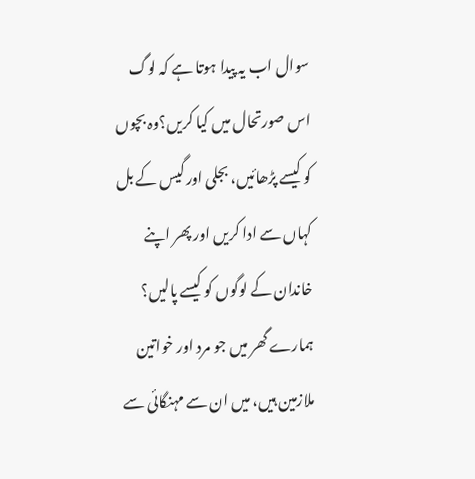سوال اب یہ پیدا ہوتا ہے کہ لوگ اس صورتحال میں کیا کریں؟وہ بچوں کو کیسے پڑھائیں، بجلی اور گیس کے بل کہاں سے ادا کریں اور پھر اپنے خاندان کے لوگوں کو کیسے پالیں؟ ہمارے گھر میں جو مرد اور خواتین ملازمین ہیں، میں ان سے مہنگائی سے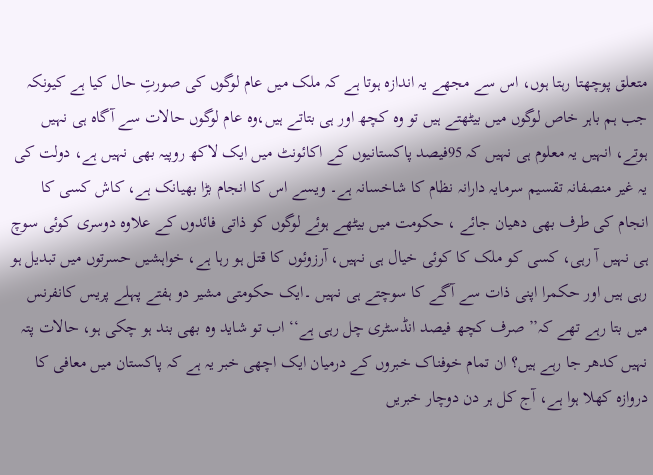متعلق پوچھتا رہتا ہوں، اس سے مجھے یہ اندازہ ہوتا ہے کہ ملک میں عام لوگوں کی صورتِ حال کیا ہے کیونکہ جب ہم باہر خاص لوگوں میں بیٹھتے ہیں تو وہ کچھ اور ہی بتاتے ہیں،وہ عام لوگوں حالات سے آگاہ ہی نہیں ہوتے، انہیں یہ معلوم ہی نہیں کہ 95فیصد پاکستانیوں کے اکائونٹ میں ایک لاکھ روپیہ بھی نہیں ہے، دولت کی یہ غیر منصفانہ تقسیم سرمایہ دارانہ نظام کا شاخسانہ ہے۔ ویسے اس کا انجام بڑا بھیانک ہے، کاش کسی کا انجام کی طرف بھی دھیان جائے ، حکومت میں بیٹھے ہوئے لوگوں کو ذاتی فائدوں کے علاوہ دوسری کوئی سوچ ہی نہیں آ رہی، کسی کو ملک کا کوئی خیال ہی نہیں، آرزوئوں کا قتل ہو رہا ہے، خواہشیں حسرتوں میں تبدیل ہو رہی ہیں اور حکمرا اپنی ذات سے آگے کا سوچتے ہی نہیں ۔ایک حکومتی مشیر دو ہفتے پہلے پریس کانفرنس میں بتا رہے تھے کہ’’ صرف کچھ فیصد انڈسٹری چل رہی ہے‘‘ اب تو شاید وہ بھی بند ہو چکی ہو، حالات پتہ نہیں کدھر جا رہے ہیں؟ ان تمام خوفناک خبروں کے درمیان ایک اچھی خبر یہ ہے کہ پاکستان میں معافی کا دروازہ کھلا ہوا ہے، آج کل ہر دن دوچار خبریں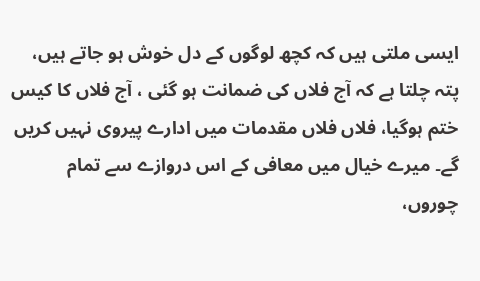ایسی ملتی ہیں کہ کچھ لوگوں کے دل خوش ہو جاتے ہیں، پتہ چلتا ہے کہ آج فلاں کی ضمانت ہو گئی ، آج فلاں کا کیس ختم ہوگیا، فلاں فلاں مقدمات میں ادارے پیروی نہیں کریں گے۔ میرے خیال میں معافی کے اس دروازے سے تمام چوروں،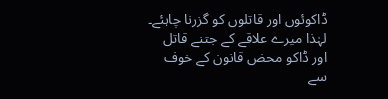ڈاکوئوں اور قاتلوں کو گزرنا چاہئے۔ لہٰذا میرے علاقے کے جتنے قاتل اور ڈاکو محض قانون کے خوف سے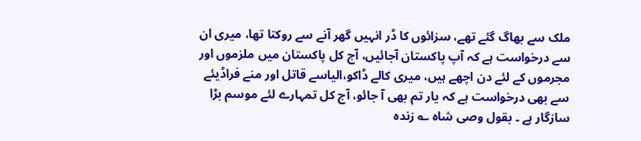ملک سے بھاگ گئے تھے، سزائوں کا ڈر انہیں گھر آنے سے روکتا تھا، میری ان سے درخواست ہے کہ آپ پاکستان آجائیں، آج کل پاکستان میں ملزموں اور مجرموں کے لئے دن اچھے ہیں، میری کالے ڈاکو،الیاسے قاتل اور منے فراڈیئے سے بھی درخواست ہے کہ یار تم بھی آ جائو، آج کل تمہارے لئے موسم بڑا سازگار ہے ۔ بقول وصی شاہ ؎ زندہ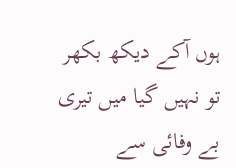ہوں آکے دیکھ بکھر تو نہیں گیا میں تیری بے وفائی سے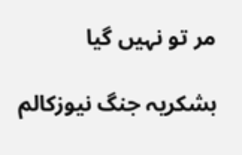مر تو نہیں گیا

بشکریہ جنگ نیوزکالم